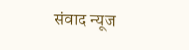संवाद न्यूज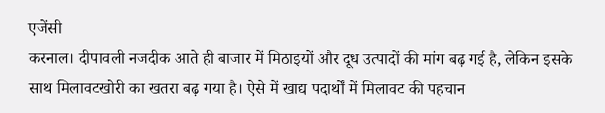एजेंसी
करनाल। दीपावली नजदीक आते ही बाजार में मिठाइयों और दूध उत्पादों की मांग बढ़ गई है, लेकिन इसके साथ मिलावटखोरी का खतरा बढ़ गया है। ऐसे में खाद्य पदार्थों में मिलावट की पहचान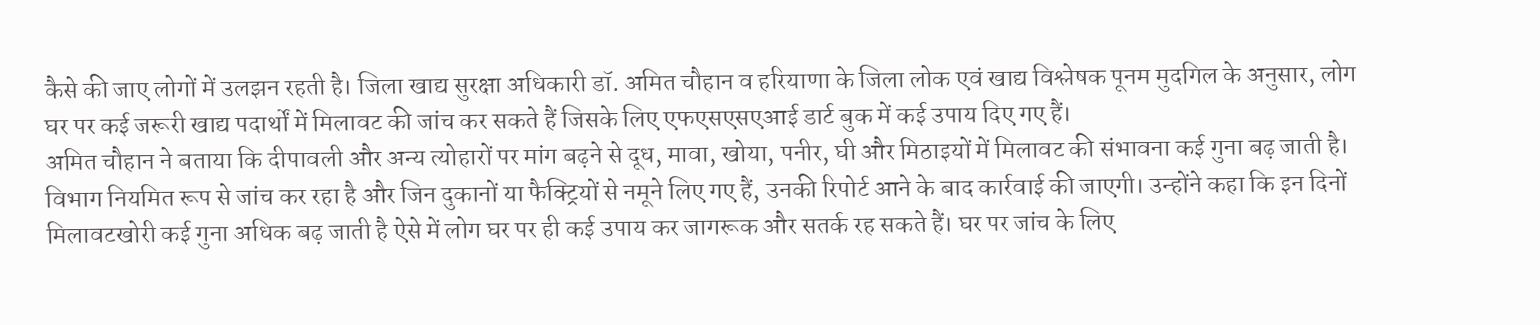कैसे की जाए लोगों में उलझन रहती है। जिला खाद्य सुरक्षा अधिकारी डॉ. अमित चौहान व हरियाणा के जिला लोक एवं खाद्य विश्लेषक पूनम मुदगिल के अनुसार, लोग घर पर कई जरूरी खाद्य पदार्थों में मिलावट की जांच कर सकते हैं जिसके लिए एफएसएसएआई डार्ट बुक में कई उपाय दिए गए हैं।
अमित चौहान ने बताया कि दीपावली और अन्य त्योहारों पर मांग बढ़ने से दूध, मावा, खोया, पनीर, घी और मिठाइयों में मिलावट की संभावना कई गुना बढ़ जाती है। विभाग नियमित रूप से जांच कर रहा है और जिन दुकानों या फैक्ट्रियों से नमूने लिए गए हैं, उनकी रिपोर्ट आने के बाद कार्रवाई की जाएगी। उन्होंने कहा कि इन दिनों मिलावटखोरी कई गुना अधिक बढ़ जाती है ऐसे में लोग घर पर ही कई उपाय कर जागरूक और सतर्क रह सकते हैं। घर पर जांच के लिए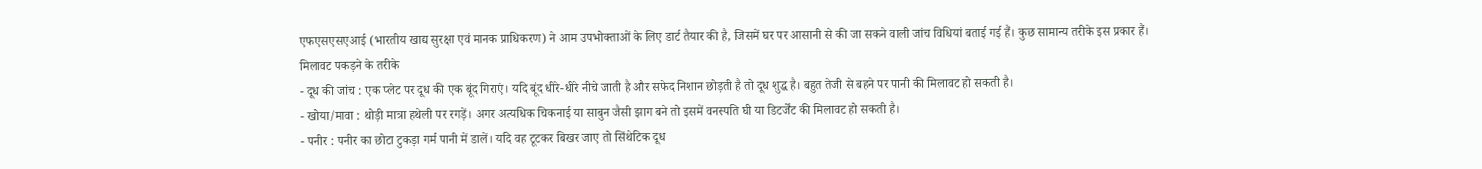एफएसएसएआई (भारतीय खाद्य सुरक्षा एवं मानक प्राधिकरण) ने आम उपभोक्ताओं के लिए डार्ट तैयार की है, जिसमें घर पर आसानी से की जा सकने वाली जांच विधियां बताई गई हैं। कुछ सामान्य तरीके इस प्रकार हैं।
मिलावट पकड़ने के तरीके
- दूध की जांच : एक प्लेट पर दूध की एक बूंद गिराएं। यदि बूंद धीरे-धीरे नीचे जाती है और सफेद निशान छोड़ती है तो दूध शुद्ध है। बहुत तेजी से बहने पर पानी की मिलावट हो सकती है।
- खोया/मावा : थोड़ी मात्रा हथेली पर रगड़ें। अगर अत्यधिक चिकनाई या साबुन जैसी झाग बने तो इसमें वनस्पति घी या डिटर्जेंट की मिलावट हो सकती है।
- पनीर : पनीर का छोटा टुकड़ा गर्म पानी में डालें। यदि वह टूटकर बिखर जाए तो सिंथेटिक दूध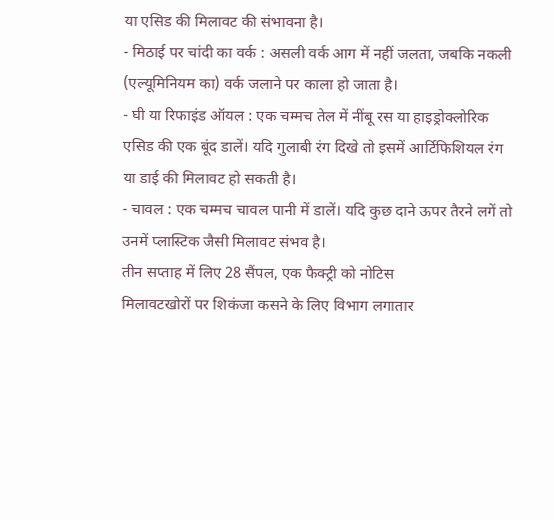या एसिड की मिलावट की संभावना है।
- मिठाई पर चांदी का वर्क : असली वर्क आग में नहीं जलता, जबकि नकली (एल्यूमिनियम का) वर्क जलाने पर काला हो जाता है।
- घी या रिफाइंड ऑयल : एक चम्मच तेल में नींबू रस या हाइड्रोक्लोरिक एसिड की एक बूंद डालें। यदि गुलाबी रंग दिखे तो इसमें आर्टिफिशियल रंग या डाई की मिलावट हो सकती है।
- चावल : एक चम्मच चावल पानी में डालें। यदि कुछ दाने ऊपर तैरने लगें तो उनमें प्लास्टिक जैसी मिलावट संभव है।
तीन सप्ताह में लिए 28 सैंपल, एक फैक्ट्री को नोटिस
मिलावटखोरों पर शिकंजा कसने के लिए विभाग लगातार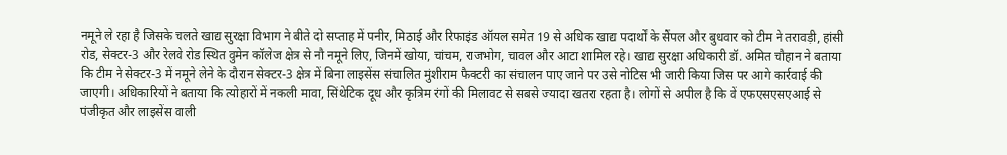नमूने ले रहा है जिसके चलते खाद्य सुरक्षा विभाग ने बीते दो सप्ताह में पनीर, मिठाई और रिफाइंड ऑयल समेत 19 से अधिक खाद्य पदार्थों के सैंपल और बुधवार को टीम ने तरावड़ी, हांसी रोड, सेक्टर-3 और रेलवे रोड स्थित वुमेन कॉलेज क्षेत्र से नौ नमूने लिए, जिनमें खोया, चांचम, राजभोग, चावल और आटा शामिल रहे। खाद्य सुरक्षा अधिकारी डॉ. अमित चौहान ने बताया कि टीम ने सेक्टर-3 में नमूने लेने के दौरान सेक्टर-3 क्षेत्र में बिना लाइसेंस संचालित मुंशीराम फैक्टरी का संचालन पाए जाने पर उसे नोटिस भी जारी किया जिस पर आगे कार्रवाई की जाएगी। अधिकारियों ने बताया कि त्योहारों में नकली मावा, सिंथेटिक दूध और कृत्रिम रंगों की मिलावट से सबसे ज्यादा खतरा रहता है। लोगों से अपील है कि वें एफएसएसएआई से पंजीकृत और लाइसेंस वाली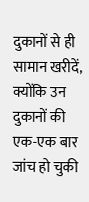दुकानों से ही सामान खरीदें, क्योंकि उन दुकानों की एक-एक बार जांच हो चुकी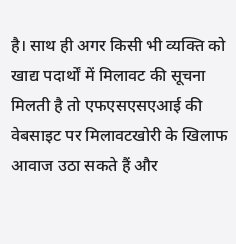है। साथ ही अगर किसी भी व्यक्ति को खाद्य पदार्थों में मिलावट की सूचना मिलती है तो एफएसएसएआई की वेबसाइट पर मिलावटखोरी के खिलाफ आवाज उठा सकते हैं और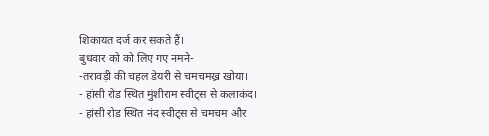शिकायत दर्ज कर सकते हैं।
बुधवार को को लिए गए नमने-
-तरावड़ी की चहल डेयरी से चमचमख्र खोया।
- हांसी रोड स्थित मुंशीराम स्वीट्स से कलाकंद।
- हांसी रोड स्थित नंद स्वीट्स से चमचम और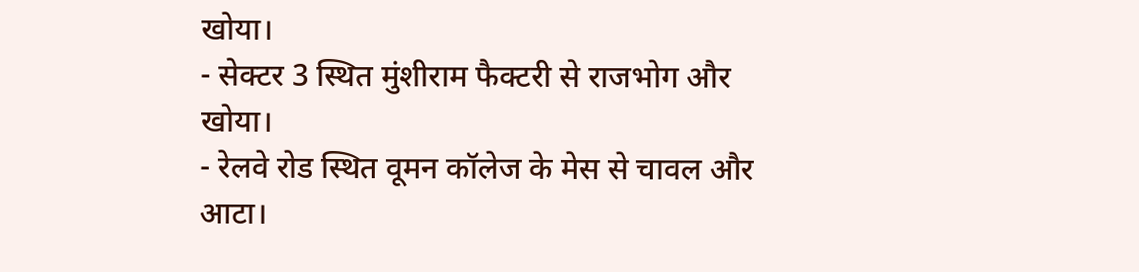खोया।
- सेक्टर 3 स्थित मुंशीराम फैक्टरी से राजभोग और खोया।
- रेलवे रोड स्थित वूमन कॉलेज के मेस से चावल और आटा।